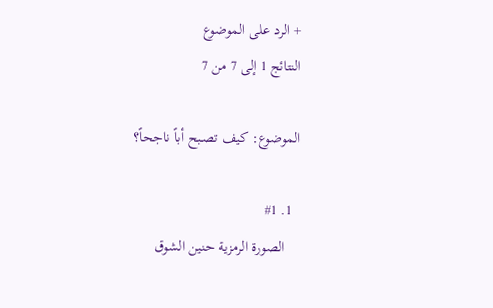+ الرد على الموضوع
النتائج 1 إلى 7 من 7

الموضوع: كيف تصـبح أباً ناجحاً؟

  1. #1
    الصورة الرمزية حنين الشوق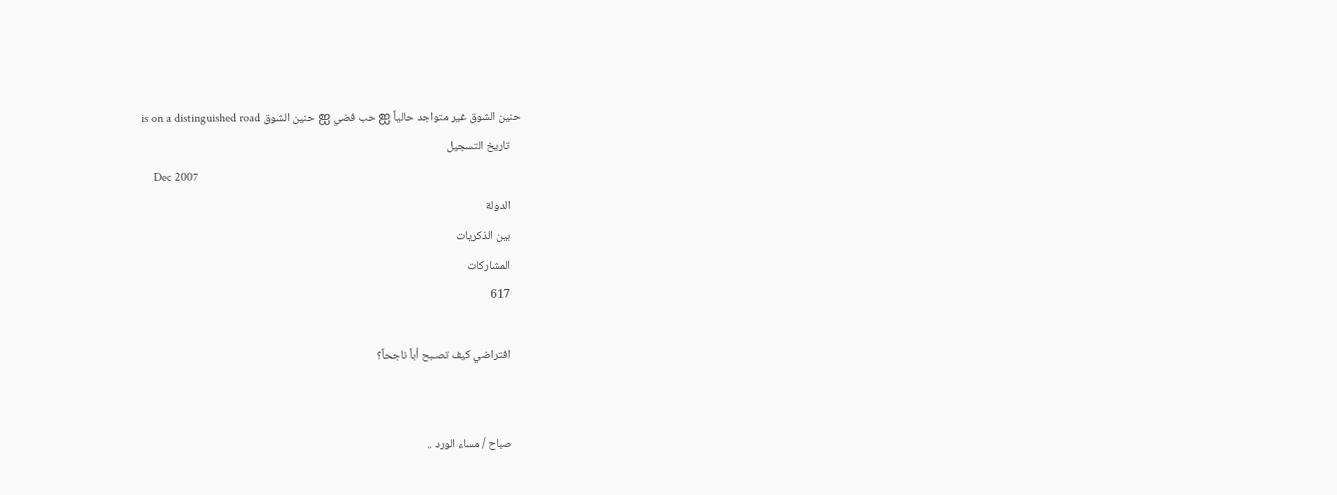حنين الشوق غير متواجد حالياً ஐ حب فضي ஐ حنين الشوق is on a distinguished road
    تاريخ التسجيل
    Dec 2007
    الدولة
    بين الذكريات
    المشاركات
    617

    افتراضي كيف تصـبح أباً ناجحاً؟


    صباح / مساء الورد ..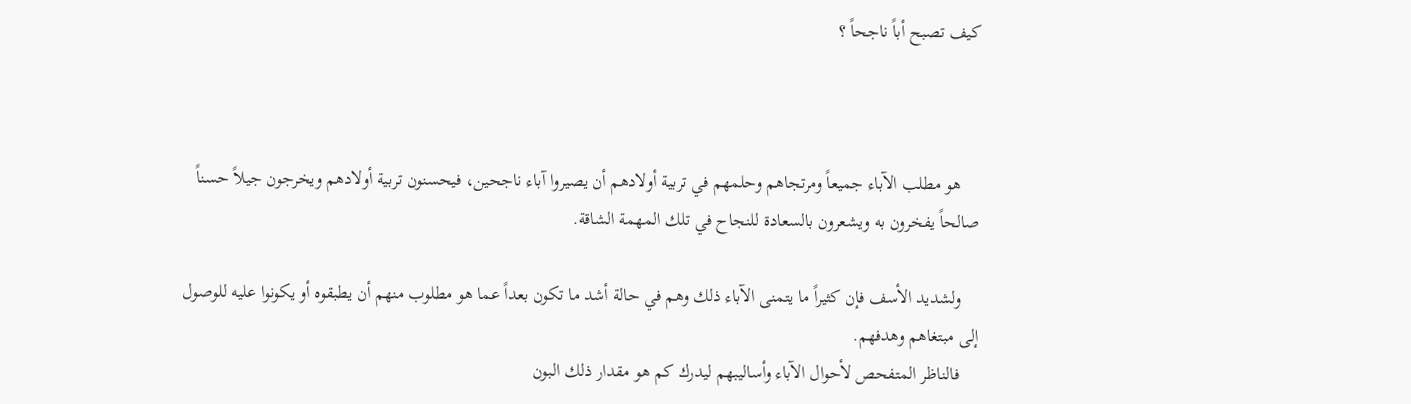كيف تصبح أباً ناجحاً ؟



    هو مطلب الآباء جميعاً ومرتجاهم وحلمهم في تربية أولادهم أن يصيروا آباء ناجحين، فيحسنون تربية أولادهم ويخرجون جيلاً حسناً صالحاً يفخرون به ويشعرون بالسعادة للنجاح في تلك المهمة الشاقة.

    ولشديد الأسف فإن كثيراً ما يتمنى الآباء ذلك وهم في حالة أشد ما تكون بعداً عما هو مطلوب منهم أن يطبقوه أو يكونوا عليه للوصول إلى مبتغاهم وهدفهم.
    فالناظر المتفحص لأحوال الآباء وأساليبهم ليدرك كم هو مقدار ذلك البون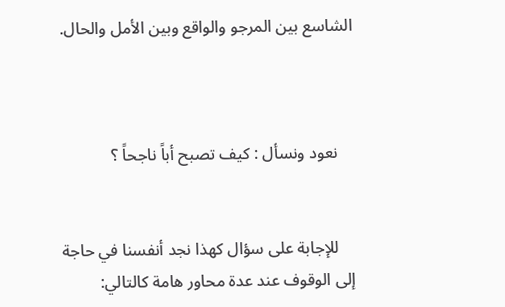الشاسع بين المرجو والواقع وبين الأمل والحال.



    نعود ونسأل : كيف تصبح أباً ناجحاً ؟


    للإجابة على سؤال كهذا نجد أنفسنا في حاجة إلى الوقوف عند عدة محاور هامة كالتالي: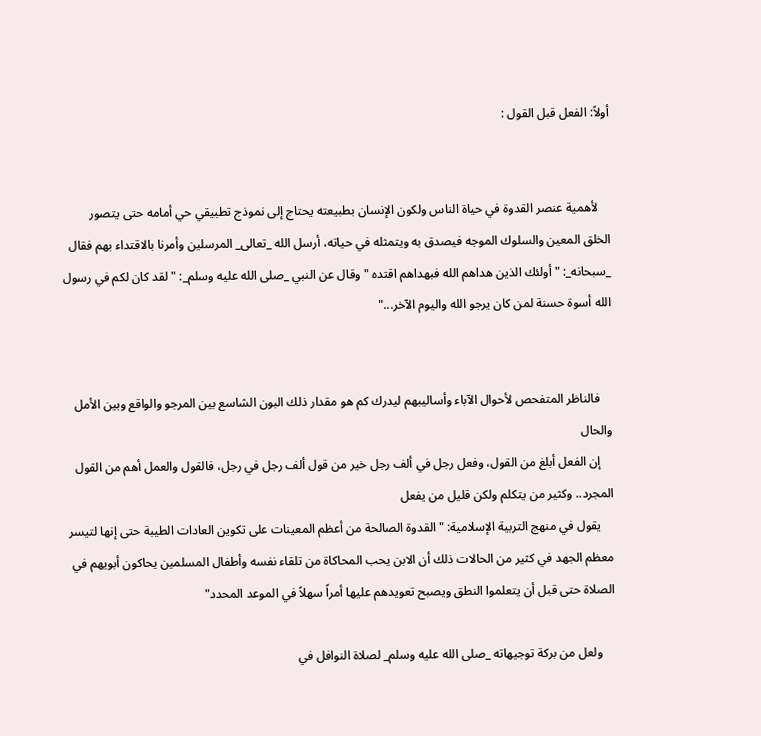أولاً: الفعل قبل القول :


    لأهمية عنصر القدوة في حياة الناس ولكون الإنسان بطبيعته يحتاج إلى نموذج تطبيقي حي أمامه حتى يتصور الخلق المعين والسلوك الموجه فيصدق به ويتمثله في حياته، أرسل الله _تعالى_ المرسلين وأمرنا بالاقتداء بهم فقال _سبحانه_: " أولئك الذين هداهم الله فبهداهم اقتده " وقال عن النبي _صلى الله عليه وسلم_: " لقد كان لكم في رسول الله أسوة حسنة لمن كان يرجو الله واليوم الآخر..."


    فالناظر المتفحص لأحوال الآباء وأساليبهم ليدرك كم هو مقدار ذلك البون الشاسع بين المرجو والواقع وبين الأمل والحال
    إن الفعل أبلغ من القول، وفعل رجل في ألف رجل خير من قول ألف رجل في رجل، فالقول والعمل أهم من القول المجرد.. وكثير من يتكلم ولكن قليل من يفعل
    يقول في منهج التربية الإسلامية: " القدوة الصالحة من أعظم المعينات على تكوين العادات الطيبة حتى إنها لتيسر معظم الجهد في كثير من الحالات ذلك أن الابن يحب المحاكاة من تلقاء نفسه وأطفال المسلمين يحاكون أبويهم في الصلاة حتى قبل أن يتعلموا النطق ويصبح تعويدهم عليها أمراً سهلاً في الموعد المحدد"

    ولعل من بركة توجيهاته _صلى الله عليه وسلم_ لصلاة النوافل في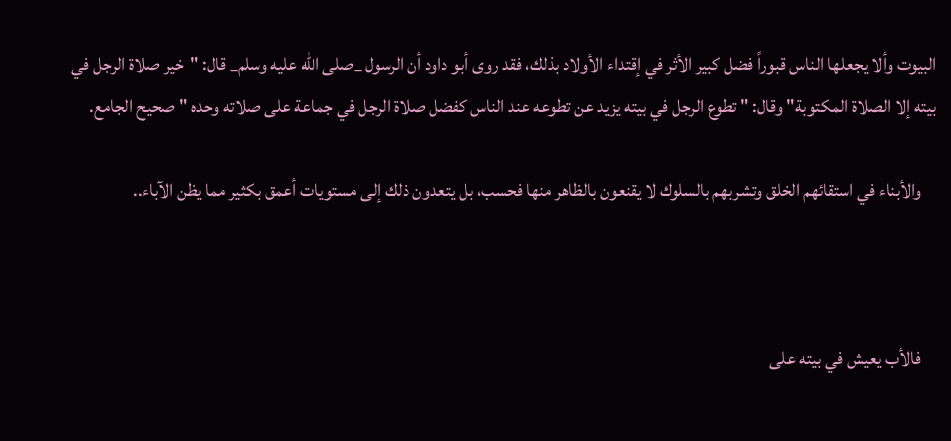البيوت وألا يجعلها الناس قبوراً فضل كبير الأثر في إقتداء الأولاد بذلك، فقد روى أبو داود أن الرسول _صلى الله عليه وسلم_ قال: "خير صلاة الرجل في بيته إلا الصلاة المكتوبة" وقال: " تطوع الرجل في بيته يزيد عن تطوعه عند الناس كفضل صلاة الرجل في جماعة على صلاته وحده " صحيح الجامع.

    والأبناء في استقائهم الخلق وتشربهم بالسلوك لا يقنعون بالظاهر منها فحسب، بل يتعدون ذلك إلى مستويات أعمق بكثير مما يظن الآباء..



    فالأب يعيش في بيته على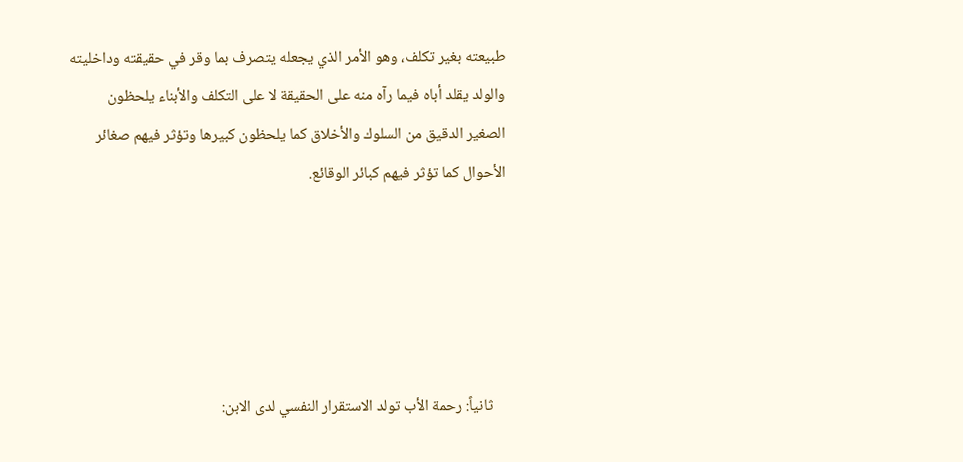طبيعته بغير تكلف، وهو الأمر الذي يجعله يتصرف بما وقر في حقيقته وداخليته والولد يقلد أباه فيما رآه منه على الحقيقة لا على التكلف والأبناء يلحظون الصغير الدقيق من السلوك والأخلاق كما يلحظون كبيرها وتؤثر فيهم صغائر الأحوال كما تؤثر فيهم كبائر الوقائع.





    ثانياً: رحمة الأب تولد الاستقرار النفسي لدى الابن: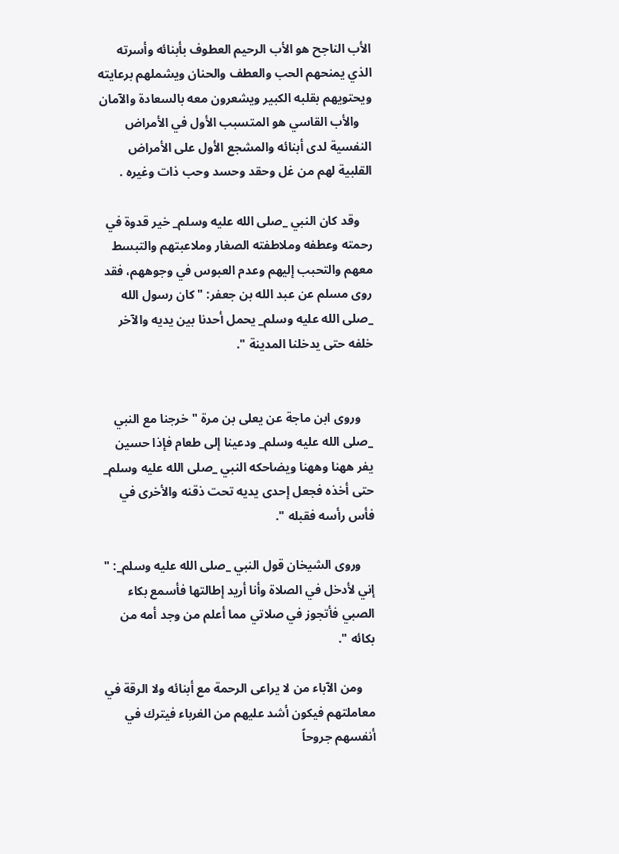الأب الناجح هو الأب الرحيم العطوف بأبنائه وأسرته الذي يمنحهم الحب والعطف والحنان ويشملهم برعايته ويحتويهم بقلبه الكبير ويشعرون معه بالسعادة والآمان
    والأب القاسي هو المتسبب الأول في الأمراض النفسية لدى أبنائه والمشجع الأول على الأمراض القلبية لهم من غل وحقد وحسد وحب ذات وغيره .

    وقد كان النبي _صلى الله عليه وسلم_ خير قدوة في رحمته وعطفه وملاطفته الصغار وملاعبتهم والتبسط معهم والتحبب إليهم وعدم العبوس في وجوههم، فقد روى مسلم عن عبد الله بن جعفر: " كان رسول الله _صلى الله عليه وسلم_ يحمل أحدنا بين يديه والآخر خلفه حتى يدخلنا المدينة ".


    وروى ابن ماجة عن يعلى بن مرة "خرجنا مع النبي _صلى الله عليه وسلم_ ودعينا إلى طعام فإذا حسين يفر ههنا وههنا ويضاحكه النبي _صلى الله عليه وسلم_ حتى أخذه فجعل إحدى يديه تحت ذقنه والأخرى في فأس رأسه فقبله ".

    وروى الشيخان قول النبي _صلى الله عليه وسلم_: " إني لأدخل في الصلاة وأنا أريد إطالتها فأسمع بكاء الصبي فأتجوز في صلاتي مما أعلم من وجد أمه من بكائه ".

    ومن الآباء من لا يراعى الرحمة مع أبنائه ولا الرقة في معاملتهم فيكون أشد عليهم من الغرباء فيترك في أنفسهم جروحاً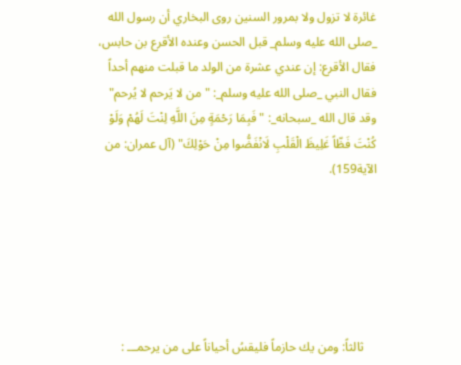غائرة لا تزول ولا بمرور السنين روى البخاري أن رسول الله _صلى الله عليه وسلم_ قبل الحسن وعنده الأقرع بن حابس، فقال الأقرع: إن عندي عشرة من الولد ما قبلت منهم أحداً فقال النبي _صلى الله عليه وسلم_: "من لا يَرحم لا يُرحم" وقد قال الله _سبحانه_: "فَبِمَا رَحْمَةٍ مِنَ اللَّهِ لِنْتَ لَهُمْ وَلَوْ كُنْتَ فَظّاً غَلِيظَ الْقَلْبِ لَانْفَضُّوا مِنْ حَوْلِكَ" (آل عمران: من الآية159).






    ثالثاً: ومن يك حازماً فليقسُ أحياناً على من يرحمـــ :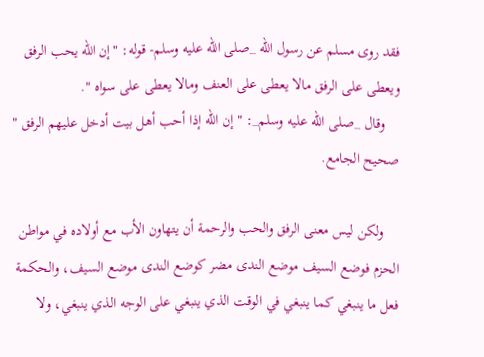فقد روى مسلم عن رسول الله _صلى الله عليه وسلم- قوله: "إن الله يحب الرفق ويعطى على الرفق مالا يعطى على العنف ومالا يعطى على سواه ".
    وقال _صلى الله عليه وسلم_: " إن الله إذا أحب أهل بيت أدخل عليهم الرفق " صحيح الجامع.

    ولكن ليس معنى الرفق والحب والرحمة أن يتهاون الأب مع أولاده في مواطن الحزم فوضع السيف موضع الندى مضر كوضع الندى موضع السيف، والحكمة فعل ما ينبغي كما ينبغي في الوقت الذي ينبغي على الوجه الذي ينبغي، ولا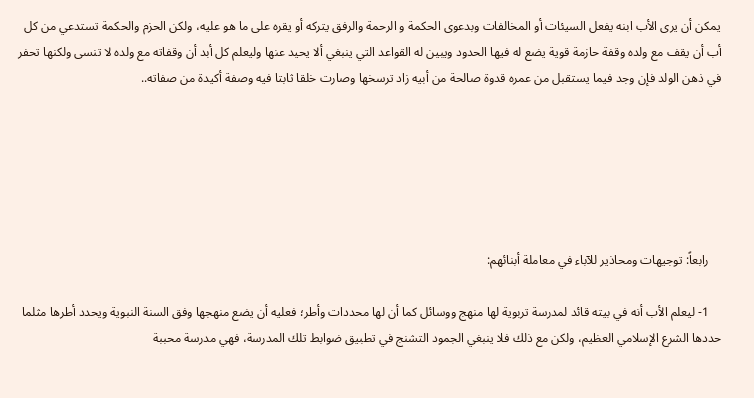يمكن أن يرى الأب ابنه يفعل السيئات أو المخالفات وبدعوى الحكمة و الرحمة والرفق يتركه أو يقره على ما هو عليه، ولكن الحزم والحكمة تستدعي من كل أب أن يقف مع ولده وقفة حازمة قوية يضع له فيها الحدود ويبين له القواعد التي ينبغي ألا يحيد عنها وليعلم كل أبد أن وقفاته مع ولده لا تنسى ولكنها تحفر في ذهن الولد فإن وجد فيما يستقبل من عمره قدوة صالحة من أبيه زاد ترسخها وصارت خلقا ثابتا فيه وصفة أكيدة من صفاته..






    رابعاً: توجيهات ومحاذير للآباء في معاملة أبنائهم:

    1- ليعلم الأب أنه في بيته قائد لمدرسة تربوية لها منهج ووسائل كما أن لها محددات وأطر؛ فعليه أن يضع منهجها وفق السنة النبوية ويحدد أطرها مثلما حددها الشرع الإسلامي العظيم، ولكن مع ذلك فلا ينبغي الجمود التشنج في تطبيق ضوابط تلك المدرسة، فهي مدرسة محببة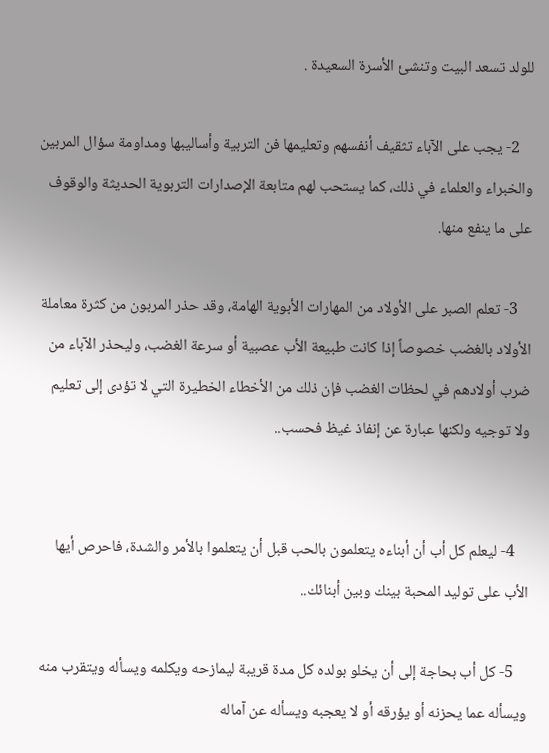للولد تسعد البيت وتنشئ الأسرة السعيدة .

    2- يجب على الآباء تثقيف أنفسهم وتعليمها فن التربية وأساليبها ومداومة سؤال المربين والخبراء والعلماء في ذلك، كما يستحب لهم متابعة الإصدارات التربوية الحديثة والوقوف على ما ينفع منها.

    3- تعلم الصبر على الأولاد من المهارات الأبوية الهامة، وقد حذر المربون من كثرة معاملة الأولاد بالغضب خصوصاً إذا كانت طبيعة الأب عصبية أو سرعة الغضب، وليحذر الآباء من ضرب أولادهم في لحظات الغضب فإن ذلك من الأخطاء الخطيرة التي لا تؤدى إلى تعليم ولا توجيه ولكنها عبارة عن إنفاذ غيظ فحسب..


    4- ليعلم كل أب أن أبناءه يتعلمون بالحب قبل أن يتعلموا بالأمر والشدة، فاحرص أيها الأب على توليد المحبة بينك وبين أبنائك..

    5- كل أب بحاجة إلى أن يخلو بولده كل مدة قريبة ليمازحه ويكلمه ويسأله ويتقرب منه ويسأله عما يحزنه أو يؤرقه أو لا يعجبه ويسأله عن آماله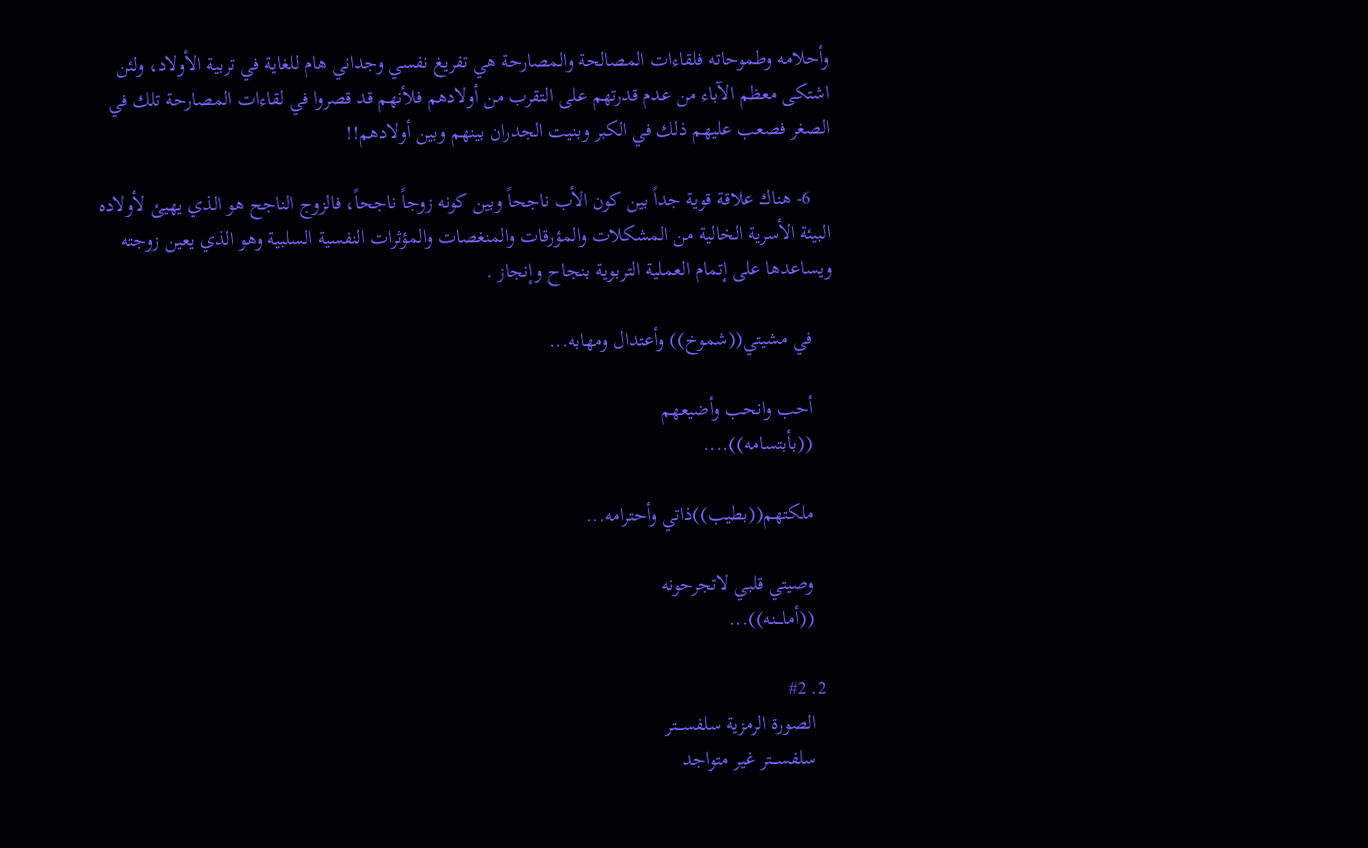وأحلامه وطموحاته فلقاءات المصالحة والمصارحة هي تفريغ نفسي وجداني هام للغاية في تربية الأولاد، ولئن اشتكى معظم الآباء من عدم قدرتهم على التقرب من أولادهم فلأنهم قد قصروا في لقاءات المصارحة تلك في الصغر فصعب عليهم ذلك في الكبر وبنيت الجدران بينهم وبين أولادهم!!

    6- هناك علاقة قوية جداً بين كون الأب ناجحاً وبين كونه زوجاً ناجحاً، فالزوج الناجح هو الذي يهيئ لأولاده البيئة الأسرية الخالية من المشكلات والمؤرقات والمنغصات والمؤثرات النفسية السلبية وهو الذي يعين زوجته ويساعدها على إتمام العملية التربوية بنجاح وإنجاز .

    في مشيتي((شموخ)) وأعتدال ومهابه...

    أحب وانحب وأضيعهم
    ((بأبتسامه))....

    ملكتهم((بطيب))ذاتي وأحترامه...

    وصيتي قلبي لاتجرحونه
    ((أماــــنه))...

  2. #2
    الصورة الرمزية سلفســـتر
    سلفســـتر غير متواجد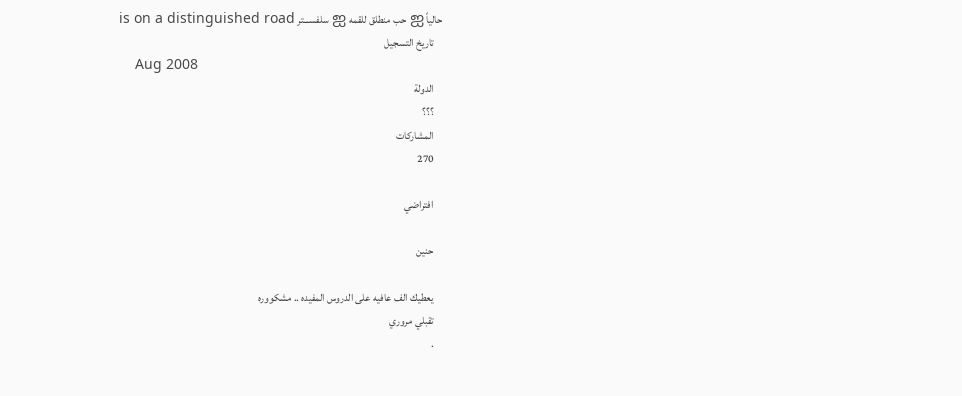حالياً ஐ حب منطلق للقمه ஐ سلفســـتر is on a distinguished road
    تاريخ التسجيل
    Aug 2008
    الدولة
    ؟؟؟
    المشاركات
    270

    افتراضي

    حنين

    يعطيك الف عافيه على الدروس المفيده .. مشكووره
    تقبلي مروري
    .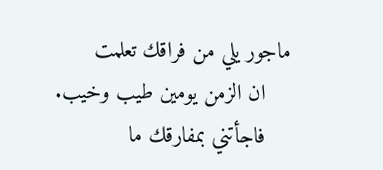ماجور يلي من فراقك تعلمت
    ان الزمن يومين طيب وخيب.
    فاجأتني بمفارقك ما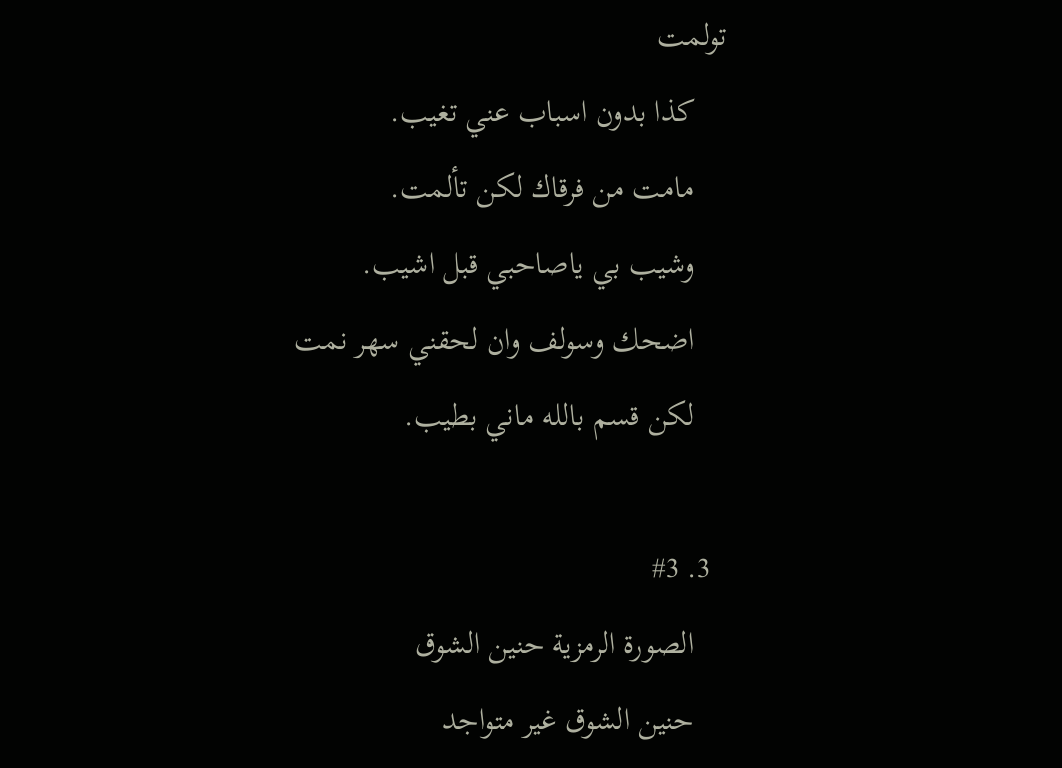تولمت
    كذا بدون اسباب عني تغيب.
    مامت من فرقاك لكن تألمت.
    وشيب بي ياصاحبي قبل اشيب.
    اضحك وسولف وان لحقني سهر نمت
    لكن قسم بالله ماني بطيب.

  3. #3
    الصورة الرمزية حنين الشوق
    حنين الشوق غير متواجد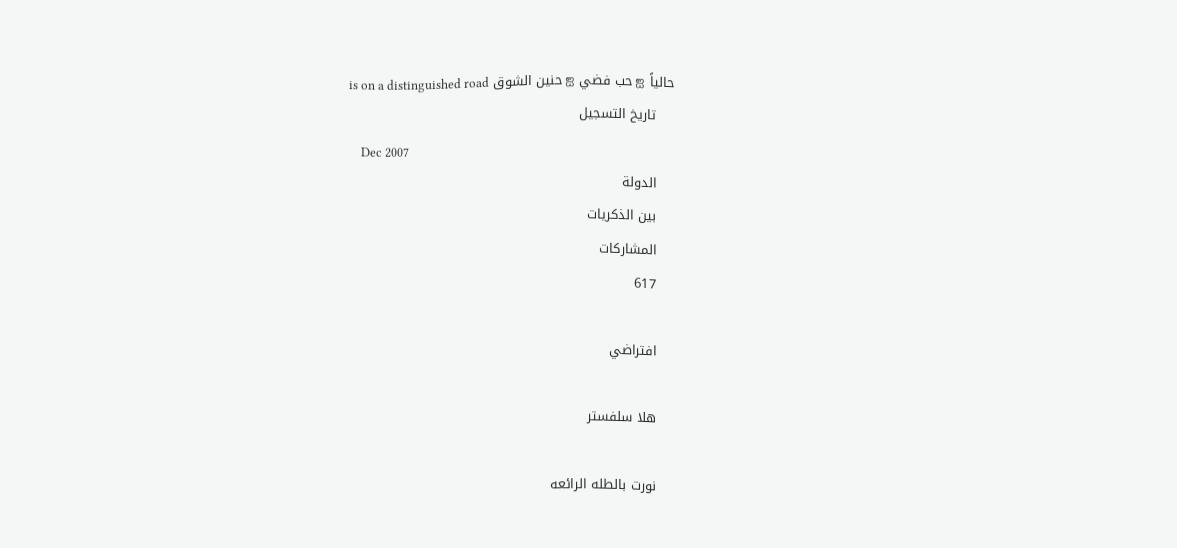حالياً ஐ حب فضي ஐ حنين الشوق is on a distinguished road
    تاريخ التسجيل
    Dec 2007
    الدولة
    بين الذكريات
    المشاركات
    617

    افتراضي

    هلا سلفستر

    نورت بالطله الرائعه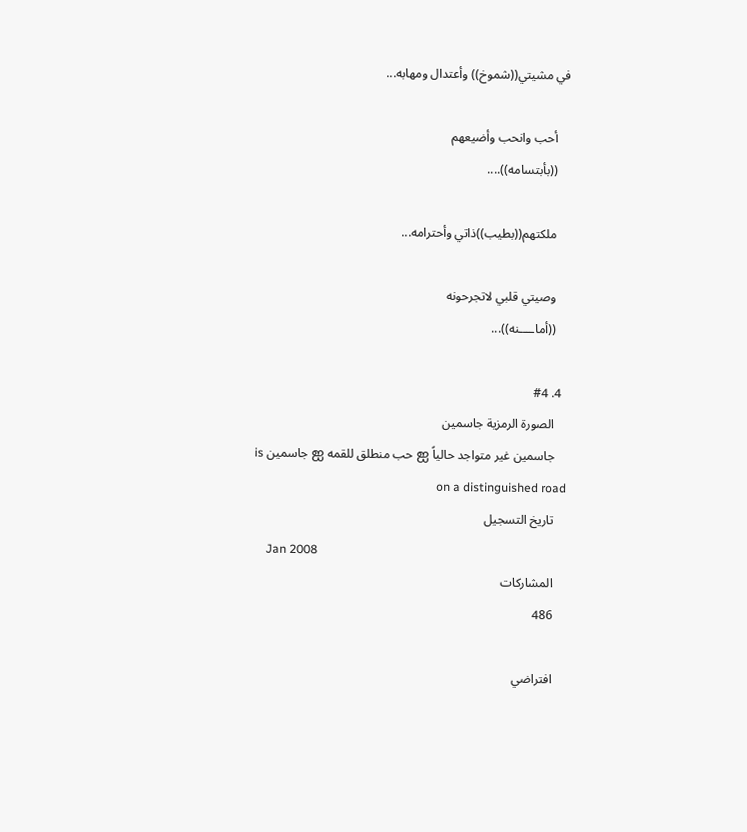في مشيتي((شموخ)) وأعتدال ومهابه...

    أحب وانحب وأضيعهم
    ((بأبتسامه))....

    ملكتهم((بطيب))ذاتي وأحترامه...

    وصيتي قلبي لاتجرحونه
    ((أماــــنه))...

  4. #4
    الصورة الرمزية جاسمين
    جاسمين غير متواجد حالياً ஐ حب منطلق للقمه ஐ جاسمين is on a distinguished road
    تاريخ التسجيل
    Jan 2008
    المشاركات
    486

    افتراضي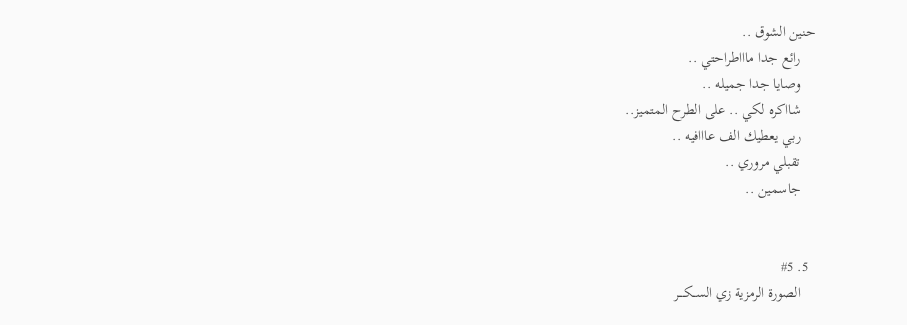حنين الشوق ..
    رائع جدا ماااطراحتي ..
    وصايا جدا جميله ..
    شااكره لكي .. على الطرح المتميز..
    ربي يعطيك الف عااافيه ..
    تقبلي مروري ..
    جاسمين ..


  5. #5
    الصورة الرمزية زي الســكــــر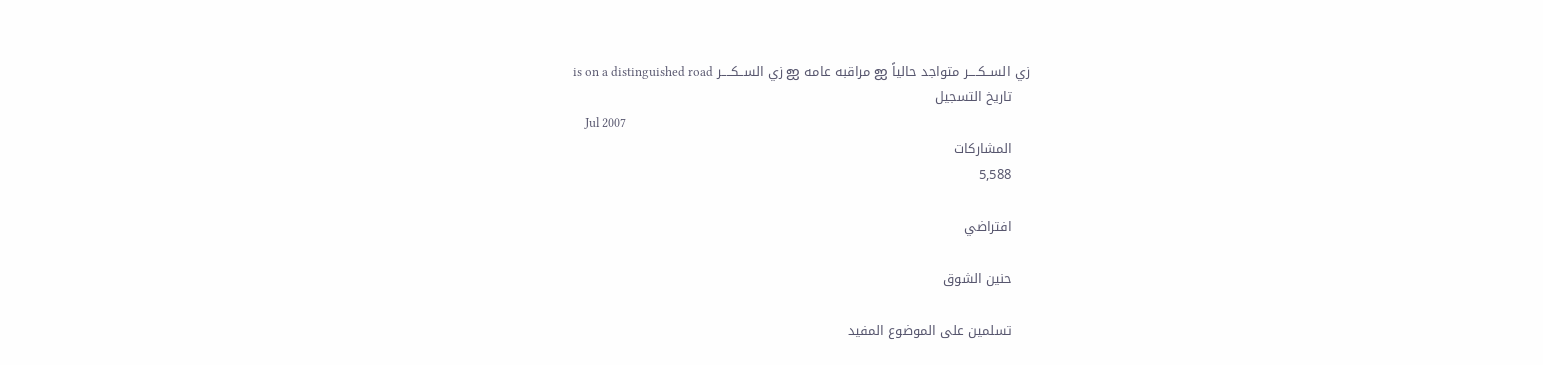زي الســكــــر متواجد حالياً ஐ مراقبه عامه ஐ زي الســكــــر is on a distinguished road
    تاريخ التسجيل
    Jul 2007
    المشاركات
    5,588

    افتراضي

    حنين الشوق

    تسلمين على الموضوع المفيد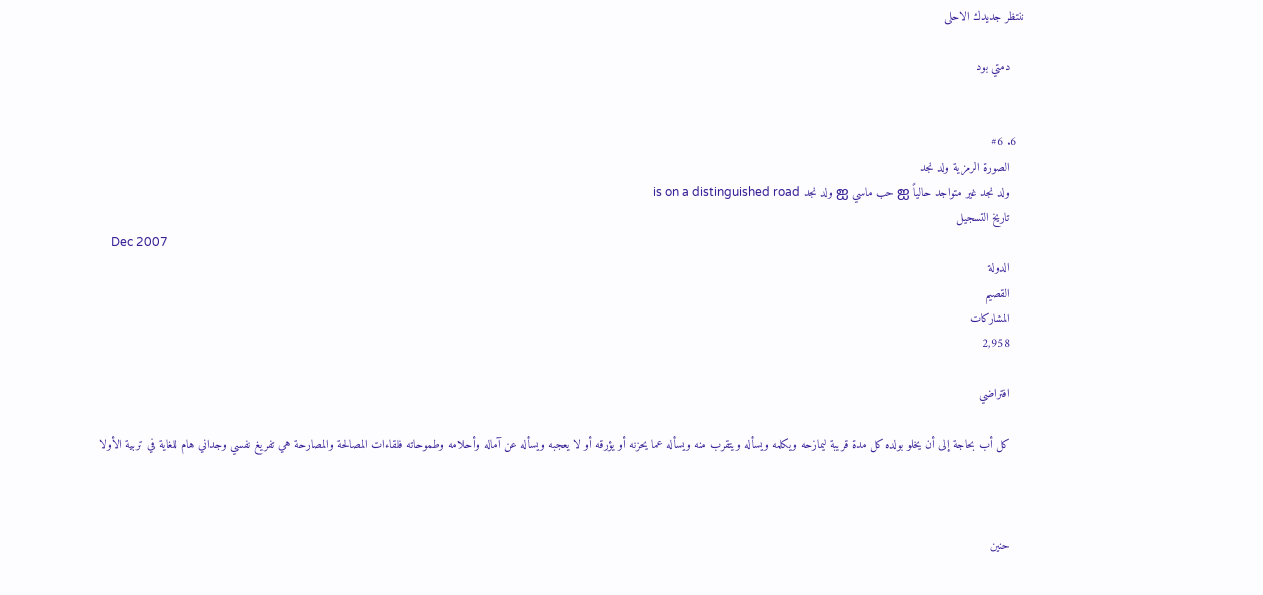ننتظر جديدك الاحلى

    دمتي بود


  6. #6
    الصورة الرمزية ولد نجد
    ولد نجد غير متواجد حالياً ஐ حب ماسي ஐ ولد نجد is on a distinguished road
    تاريخ التسجيل
    Dec 2007
    الدولة
    القصيم
    المشاركات
    2,958

    افتراضي

    كل أب بحاجة إلى أن يخلو بولده كل مدة قريبة ليمازحه ويكلمه ويسأله ويتقرب منه ويسأله عما يحزنه أو يؤرقه أو لا يعجبه ويسأله عن آماله وأحلامه وطموحاته فلقاءات المصالحة والمصارحة هي تفريغ نفسي وجداني هام للغاية في تربية الأولا



    حنين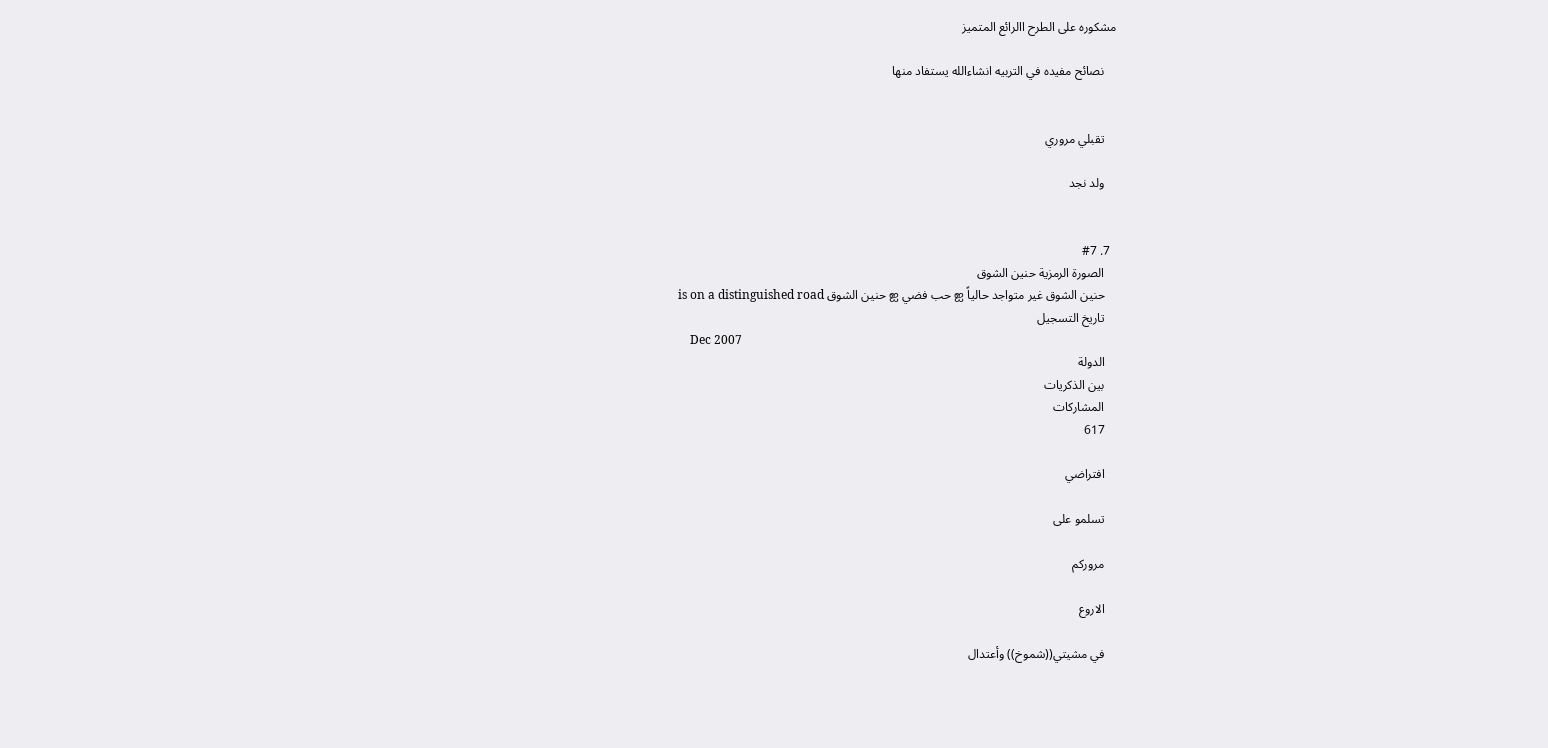مشكوره على الطرح االرائع المتميز

    نصائح مفيده في التربيه انشاءالله يستفاد منها


    تقبلي مروري

    ولد نجد


  7. #7
    الصورة الرمزية حنين الشوق
    حنين الشوق غير متواجد حالياً ஐ حب فضي ஐ حنين الشوق is on a distinguished road
    تاريخ التسجيل
    Dec 2007
    الدولة
    بين الذكريات
    المشاركات
    617

    افتراضي

    تسلمو على

    مروركم

    الاروع

    في مشيتي((شموخ)) وأعتدال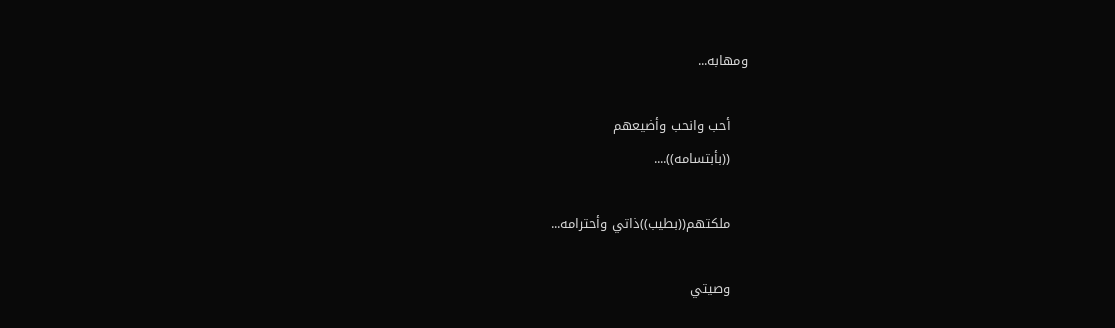ومهابه...

    أحب وانحب وأضيعهم
    ((بأبتسامه))....

    ملكتهم((بطيب))ذاتي وأحترامه...

    وصيتي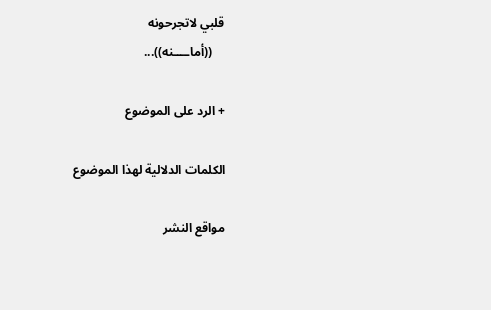قلبي لاتجرحونه
    ((أماــــنه))...

+ الرد على الموضوع

الكلمات الدلالية لهذا الموضوع

مواقع النشر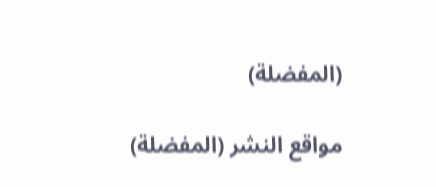(المفضلة)

مواقع النشر (المفضلة)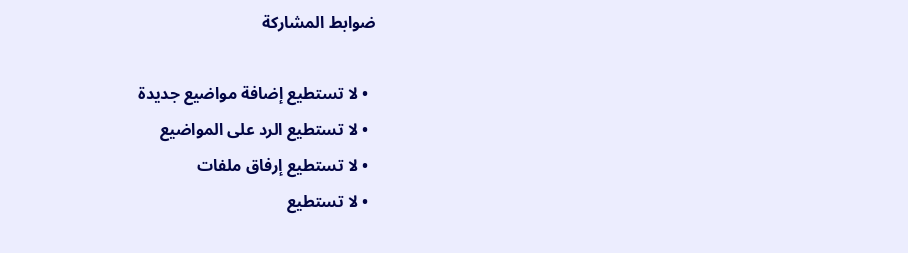ضوابط المشاركة

  • لا تستطيع إضافة مواضيع جديدة
  • لا تستطيع الرد على المواضيع
  • لا تستطيع إرفاق ملفات
  • لا تستطيع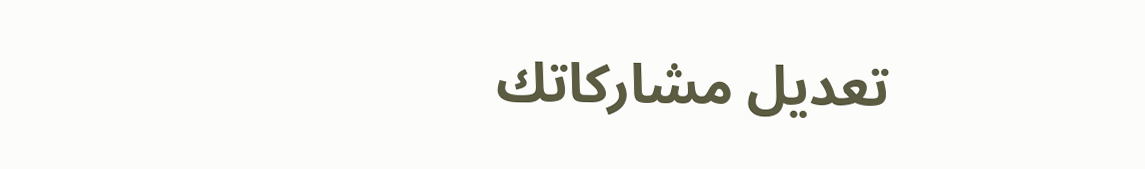تعديل مشاركاتك